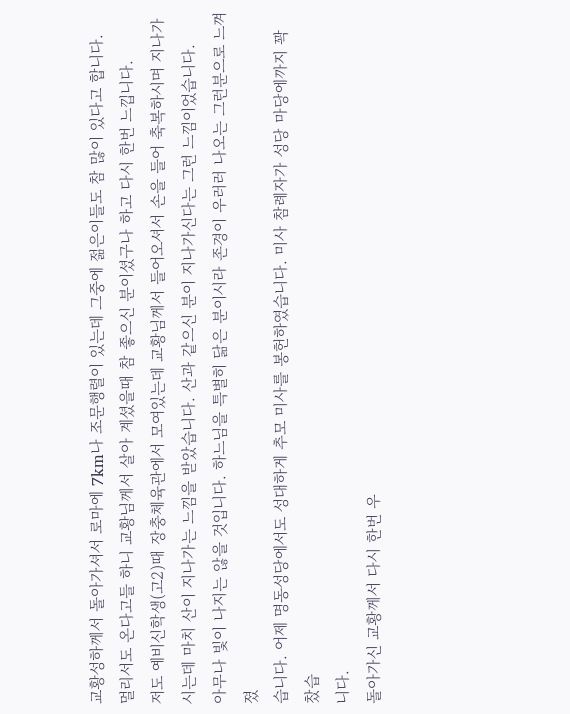교황성하께서 돌아가셔서 로마에 7km나 조문행렬이 있는데 그중에 젊은이들도 참 많이 있다고 합니다.
멀리서도 온다고들 하니 교황님께서 살아 계셨을때 참 좋으신 분이셨구나 하고 다시 한번 느낍니다.
저도 예비신학생(고2)때 장충체육관에서 모여있는데 교황님께서 들어오셔서 손을 들어 축복하시며 지나가
시는데 마치 산이 지나가는 느낌을 받았습니다. 산과 같으신 분이 지나가신다는 그런 느낌이었습니다.
아무나 빛이 나지는 않을 것입니다. 하느님을 특별히 닮은 분이시라 존경이 우러러 나오는 그런분으로 느껴졌
습니다. 어제 명동성당에서도 성대하게 추모 미사를 봉헌하였습니다. 미사 참례자가 성당 마당에까지 꽉 찼습
니다.
돌아가신 교황께서 다시 한번 우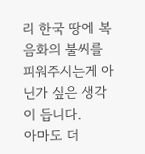리 한국 땅에 복음화의 불씨를 피워주시는게 아닌가 싶은 생각이 듭니다.
아마도 더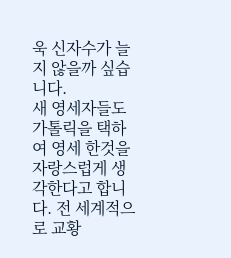욱 신자수가 늘지 않을까 싶습니다.
새 영세자들도 가톨릭을 택하여 영세 한것을 자랑스럽게 생각한다고 합니다. 전 세계적으로 교황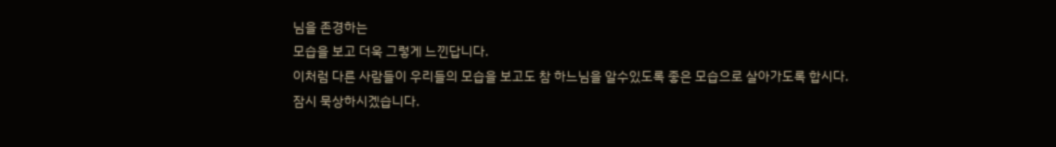님을 존경하는
모습을 보고 더욱 그렇게 느낀답니다.
이처럼 다른 사람들이 우리들의 모습을 보고도 참 하느님을 알수있도록 좋은 모습으로 살아가도록 합시다.
잠시 묵상하시겠습니다.